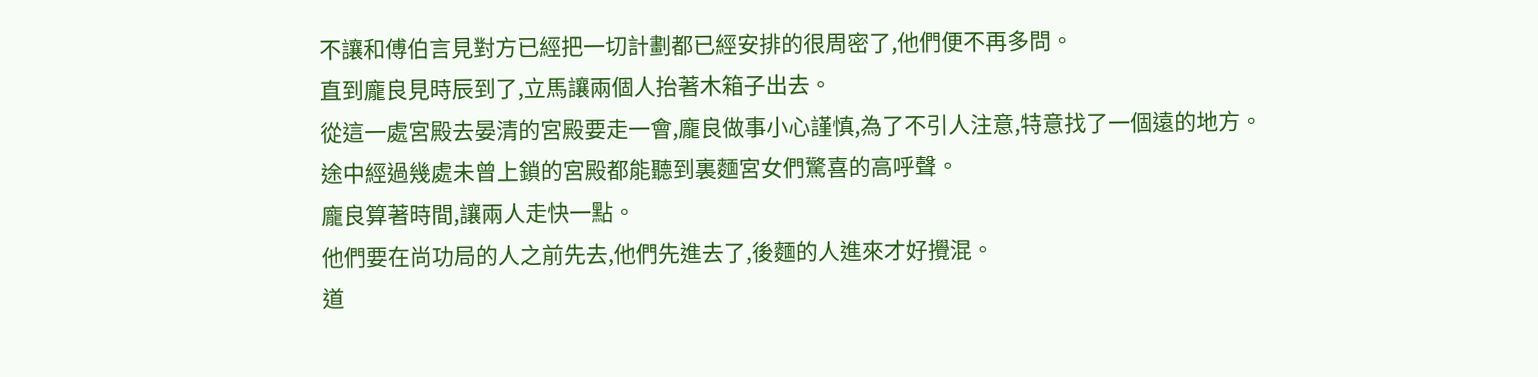不讓和傅伯言見對方已經把一切計劃都已經安排的很周密了,他們便不再多問。
直到龐良見時辰到了,立馬讓兩個人抬著木箱子出去。
從這一處宮殿去晏清的宮殿要走一會,龐良做事小心謹慎,為了不引人注意,特意找了一個遠的地方。
途中經過幾處未曾上鎖的宮殿都能聽到裏麵宮女們驚喜的高呼聲。
龐良算著時間,讓兩人走快一點。
他們要在尚功局的人之前先去,他們先進去了,後麵的人進來才好攪混。
道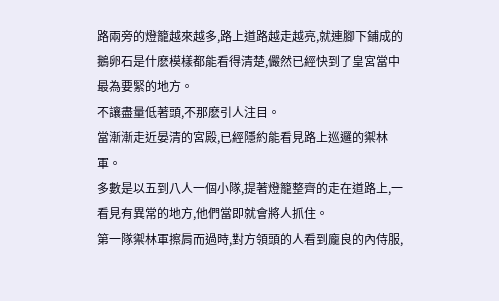路兩旁的燈籠越來越多,路上道路越走越亮,就連腳下鋪成的鵝卵石是什麽模樣都能看得清楚,儼然已經快到了皇宮當中最為要緊的地方。
不讓盡量低著頭,不那麽引人注目。
當漸漸走近晏清的宮殿,已經隱約能看見路上巡邏的禦林軍。
多數是以五到八人一個小隊,提著燈籠整齊的走在道路上,一看見有異常的地方,他們當即就會將人抓住。
第一隊禦林軍擦肩而過時,對方領頭的人看到龐良的內侍服,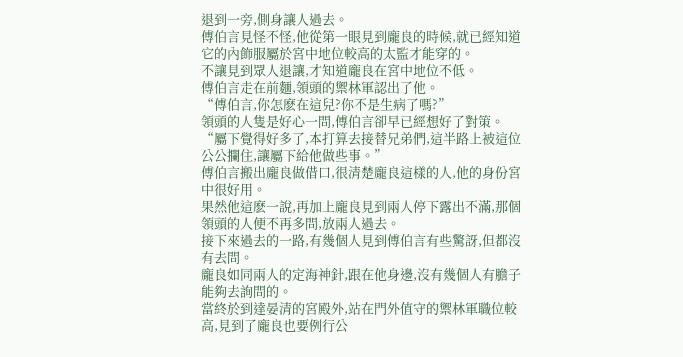退到一旁,側身讓人過去。
傅伯言見怪不怪,他從第一眼見到龐良的時候,就已經知道它的內飾服屬於宮中地位較高的太監才能穿的。
不讓見到眾人退讓,才知道龐良在宮中地位不低。
傅伯言走在前麵,領頭的禦林軍認出了他。
“傅伯言,你怎麽在這兒?你不是生病了嗎?”
領頭的人隻是好心一問,傅伯言卻早已經想好了對策。
“屬下覺得好多了,本打算去接替兄弟們,這半路上被這位公公攔住,讓屬下給他做些事。”
傅伯言搬出龐良做借口,很清楚龐良這樣的人,他的身份宮中很好用。
果然他這麽一說,再加上龐良見到兩人停下露出不滿,那個領頭的人便不再多問,放兩人過去。
接下來過去的一路,有幾個人見到傅伯言有些驚訝,但都沒有去問。
龐良如同兩人的定海神針,跟在他身邊,沒有幾個人有膽子能夠去詢問的。
當終於到達晏清的宮殿外,站在門外值守的禦林軍職位較高,見到了龐良也要例行公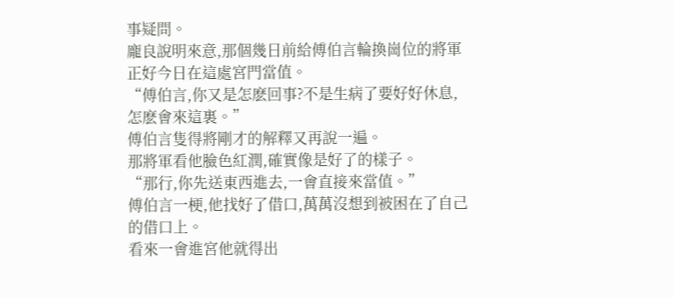事疑問。
龐良說明來意,那個幾日前給傅伯言輪換崗位的將軍正好今日在這處宮門當值。
“傅伯言,你又是怎麽回事?不是生病了要好好休息,怎麽會來這裏。”
傅伯言隻得將剛才的解釋又再說一遍。
那將軍看他臉色紅潤,確實像是好了的樣子。
“那行,你先送東西進去,一會直接來當值。”
傅伯言一梗,他找好了借口,萬萬沒想到被困在了自己的借口上。
看來一會進宮他就得出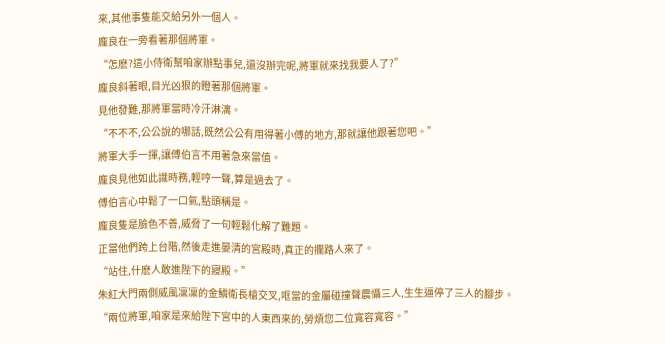來,其他事隻能交給另外一個人。
龐良在一旁看著那個將軍。
“怎麽?這小侍衛幫咱家辦點事兒,還沒辦完呢,將軍就來找我要人了?”
龐良斜著眼,目光凶狠的瞪著那個將軍。
見他發難,那將軍當時冷汗淋漓。
“不不不,公公說的哪話,既然公公有用得著小傅的地方,那就讓他跟著您吧。”
將軍大手一揮,讓傅伯言不用著急來當值。
龐良見他如此識時務,輕哼一聲,算是過去了。
傅伯言心中鬆了一口氣,點頭稱是。
龐良隻是臉色不善,威脅了一句輕鬆化解了難題。
正當他們跨上台階,然後走進晏清的宮殿時,真正的攔路人來了。
“站住,什麽人敢進陛下的寢殿。”
朱紅大門兩側威風凜凜的金鱗衛長槍交叉,哐當的金屬碰撞聲震懾三人,生生逼停了三人的腳步。
“兩位將軍,咱家是來給陛下宮中的人東西來的,勞煩您二位寬容寬容。”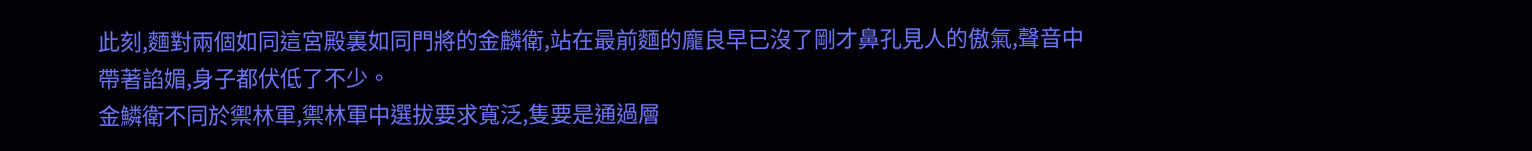此刻,麵對兩個如同這宮殿裏如同門將的金麟衛,站在最前麵的龐良早已沒了剛才鼻孔見人的傲氣,聲音中帶著諂媚,身子都伏低了不少。
金鱗衛不同於禦林軍,禦林軍中選拔要求寬泛,隻要是通過層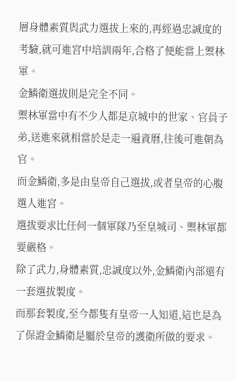層身體素質與武力選拔上來的,再經過忠誠度的考驗,就可進宮中培訓兩年,合格了便能當上禦林軍。
金鱗衛選拔則是完全不同。
禦林軍當中有不少人都是京城中的世家、官員子弟,送進來就相當於是走一遍資曆,往後可進朝為官。
而金鱗衛,多是由皇帝自己選拔,或者皇帝的心腹選人進宮。
選拔要求比任何一個軍隊乃至皇城司、禦林軍都要嚴格。
除了武力,身體素質,忠誠度以外,金鱗衛內部還有一套選拔製度。
而那套製度,至今都隻有皇帝一人知道,這也是為了保證金鱗衛是屬於皇帝的護衛所做的要求。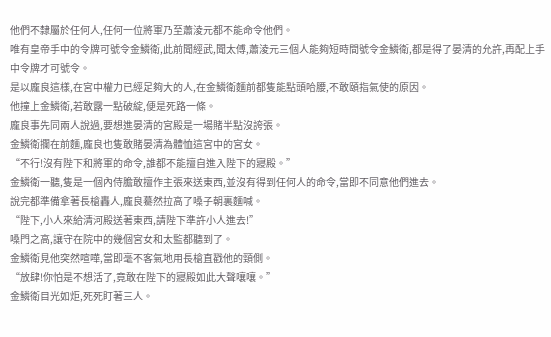他們不隸屬於任何人,任何一位將軍乃至蕭淩元都不能命令他們。
唯有皇帝手中的令牌可號令金鱗衛,此前聞經武,聞太傅,蕭淩元三個人能夠短時間號令金鱗衛,都是得了晏清的允許,再配上手中令牌才可號令。
是以龐良這樣,在宮中權力已經足夠大的人,在金鱗衛麵前都隻能點頭哈腰,不敢頤指氣使的原因。
他撞上金鱗衛,若敢露一點破綻,便是死路一條。
龐良事先同兩人說過,要想進晏清的宮殿是一場賭半點沒誇張。
金鱗衛攔在前麵,龐良也隻敢賭晏清為體恤這宮中的宮女。
“不行!沒有陛下和將軍的命令,誰都不能擅自進入陛下的寢殿。”
金鱗衛一聽,隻是一個內侍膽敢擅作主張來送東西,並沒有得到任何人的命令,當即不同意他們進去。
說完都準備拿著長槍轟人,龐良驀然拉高了嗓子朝裏麵喊。
“陛下,小人來給清河殿送著東西,請陛下準許小人進去!”
嗓門之高,讓守在院中的幾個宮女和太監都聽到了。
金鱗衛見他突然喧嘩,當即毫不客氣地用長槍直戳他的頸側。
“放肆!你怕是不想活了,竟敢在陛下的寢殿如此大聲嚷嚷。”
金鱗衛目光如炬,死死盯著三人。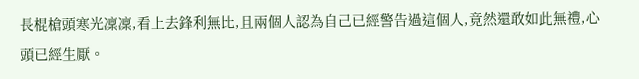長棍槍頭寒光凜凜,看上去鋒利無比,且兩個人認為自己已經警告過這個人,竟然還敢如此無禮,心頭已經生厭。